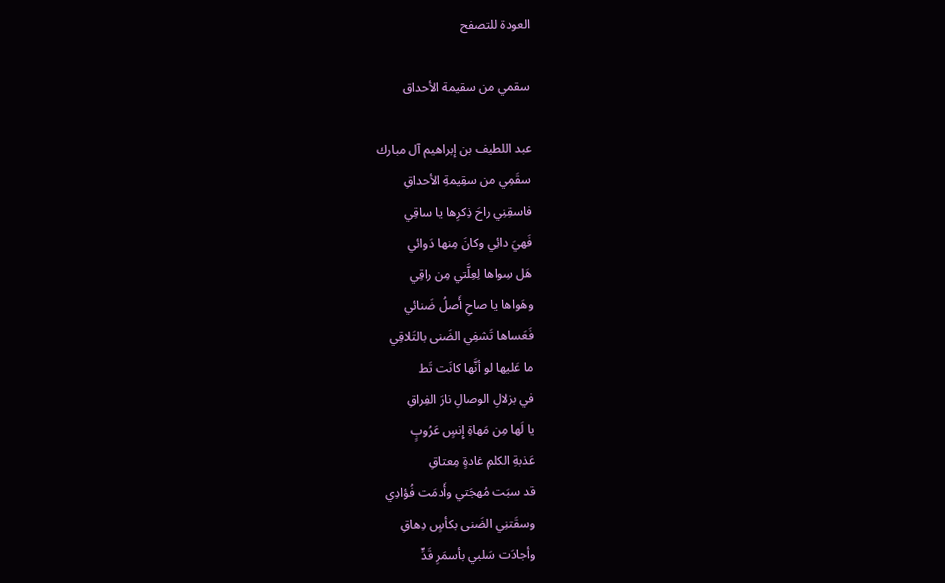العودة للتصفح

سقمي من سقيمة الأحداق

عبد اللطيف بن إبراهيم آل مبارك
سقَمِي من سقِيمةِ الأحداقِ
فاسقِنِي راحَ ذِكرِها يا ساقِي
فَهيَ دائِي وكانَ مِنها دَوائي
هَل سِواها لِعِلَّتي مِن راقِي
وهَواها يا صاحِ أَصلُ ضَنائي
فَعَساها تَشفِي الضَنى بالتَلاقِي
ما عَليها لو أنَّها كانَت تَط
في بزلالِ الوصالِ نارَ الفِراقِ
يا لَها مِن مَهاةِ إِنسٍ عَرُوبٍ
عَذبةِ الكلمِ غادةٍ مِعتاقِ
قد سبَت مُهجَتي وأَدمَت فُؤادِي
وسقَتنِي الضَنى بكأسٍ دِهاقِ
وأجادَت سَلبي بأسمَرِ قَدٍّ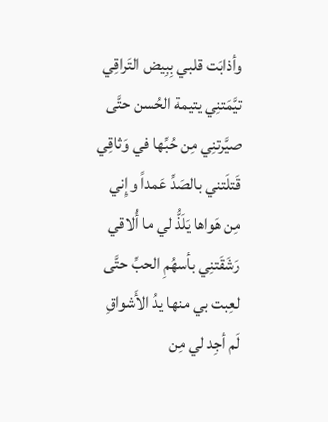وأذابَت قلبي بِبِيض التَراقِي
تيَّمَتنِي يتيمة الحُسن حتَّى
صيَّرتنِي مِن حُبِّها في وَثاقِي
قَتلَتني بالصَدِّ عَمداً وإِني
مِن هَواها يَلَذُّ لي ما أُلاقي
رَشَقَتنِي بأسهُمِ الحبِّ حتَّى
لعِبت بي منها يدُ الأَشواقِ
لَم أجِد لي مِن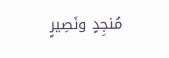مُنجِدٍ ونَصِيرٍ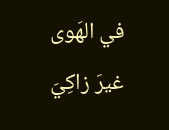في الهَوى غيرَ زاكِيَ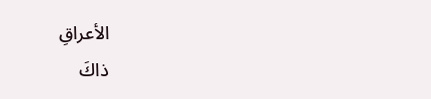الأعراقِ
ذاكَ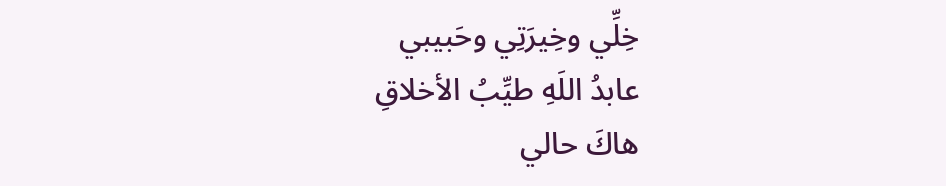خِلِّي وخِيرَتِي وحَبيبي
عابدُ اللَهِ طيِّبُ الأخلاقِ
هاكَ حالي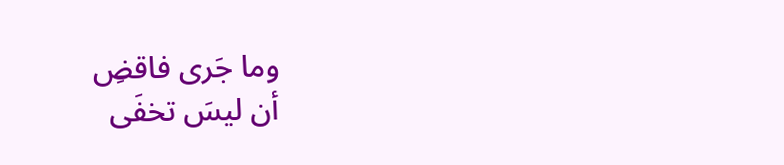وما جَرى فاقضِ
أن ليسَ تخفَى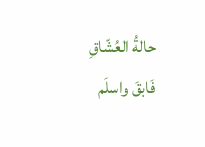حالةُ العُشّاقِ
فَابقَ واسلَم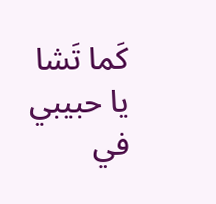كَما تَشا يا حبيبي
في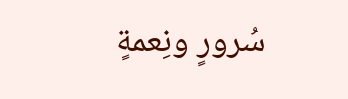سُرورٍ ونِعمةٍ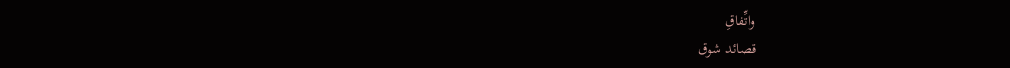واتِّفاقِ
قصائد شوق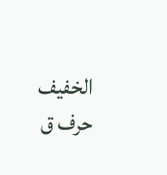الخفيف حرف ق